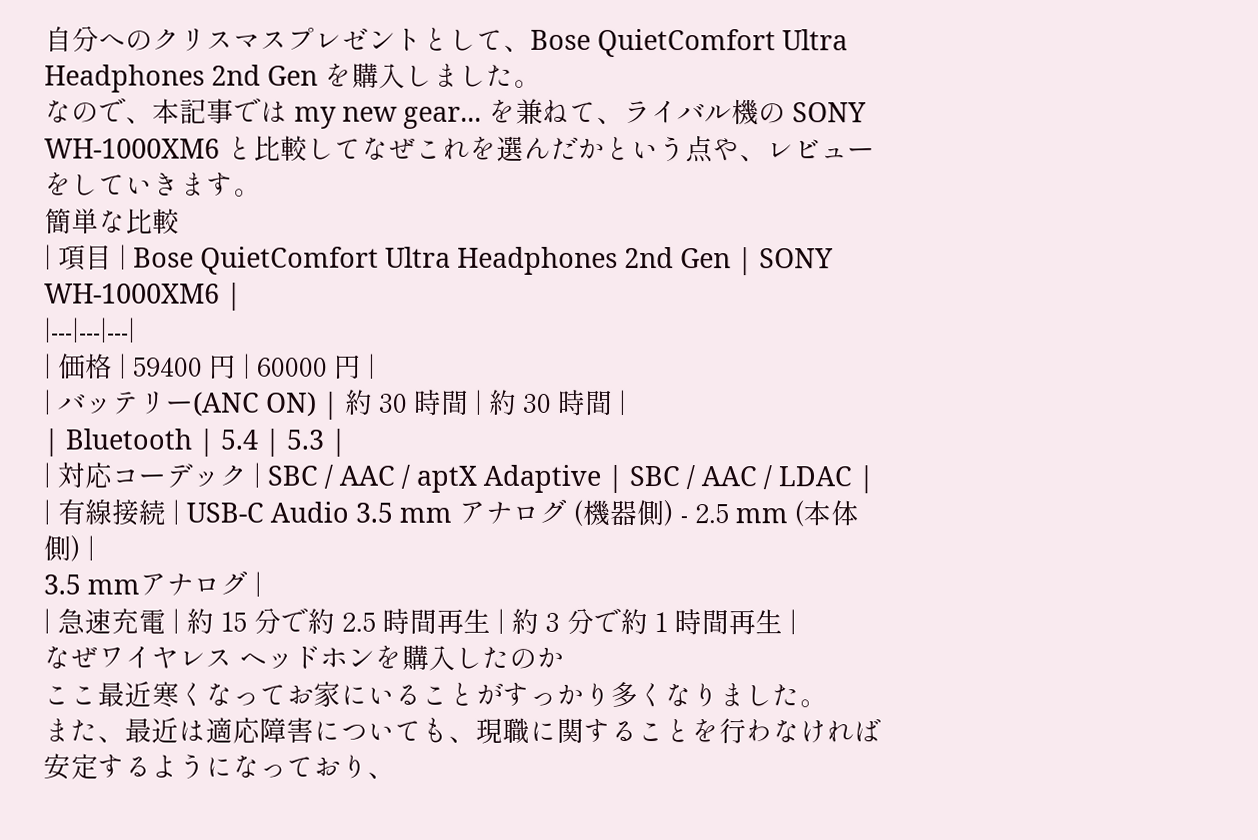自分へのクリスマスプレゼントとして、Bose QuietComfort Ultra Headphones 2nd Gen を購入しました。
なので、本記事では my new gear... を兼ねて、ライバル機の SONY WH-1000XM6 と比較してなぜこれを選んだかという点や、レビューをしていきます。
簡単な比較
| 項目 | Bose QuietComfort Ultra Headphones 2nd Gen | SONY WH-1000XM6 |
|---|---|---|
| 価格 | 59400 円 | 60000 円 |
| バッテリー(ANC ON) | 約 30 時間 | 約 30 時間 |
| Bluetooth | 5.4 | 5.3 |
| 対応コーデック | SBC / AAC / aptX Adaptive | SBC / AAC / LDAC |
| 有線接続 | USB-C Audio 3.5 mm アナログ (機器側) - 2.5 mm (本体側) |
3.5 mmアナログ |
| 急速充電 | 約 15 分で約 2.5 時間再生 | 約 3 分で約 1 時間再生 |
なぜワイヤレス ヘッドホンを購入したのか
ここ最近寒くなってお家にいることがすっかり多くなりました。
また、最近は適応障害についても、現職に関することを行わなければ安定するようになっており、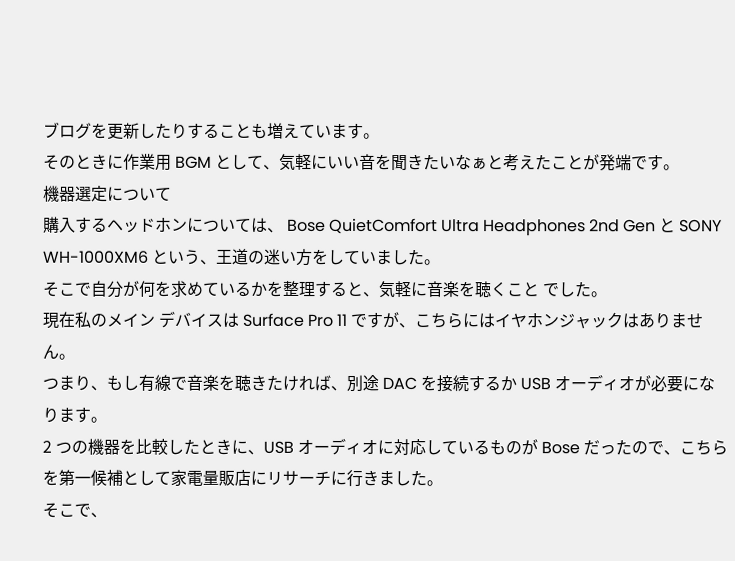ブログを更新したりすることも増えています。
そのときに作業用 BGM として、気軽にいい音を聞きたいなぁと考えたことが発端です。
機器選定について
購入するヘッドホンについては、 Bose QuietComfort Ultra Headphones 2nd Gen と SONY WH-1000XM6 という、王道の迷い方をしていました。
そこで自分が何を求めているかを整理すると、気軽に音楽を聴くこと でした。
現在私のメイン デバイスは Surface Pro 11 ですが、こちらにはイヤホンジャックはありません。
つまり、もし有線で音楽を聴きたければ、別途 DAC を接続するか USB オーディオが必要になります。
2 つの機器を比較したときに、USB オーディオに対応しているものが Bose だったので、こちらを第一候補として家電量販店にリサーチに行きました。
そこで、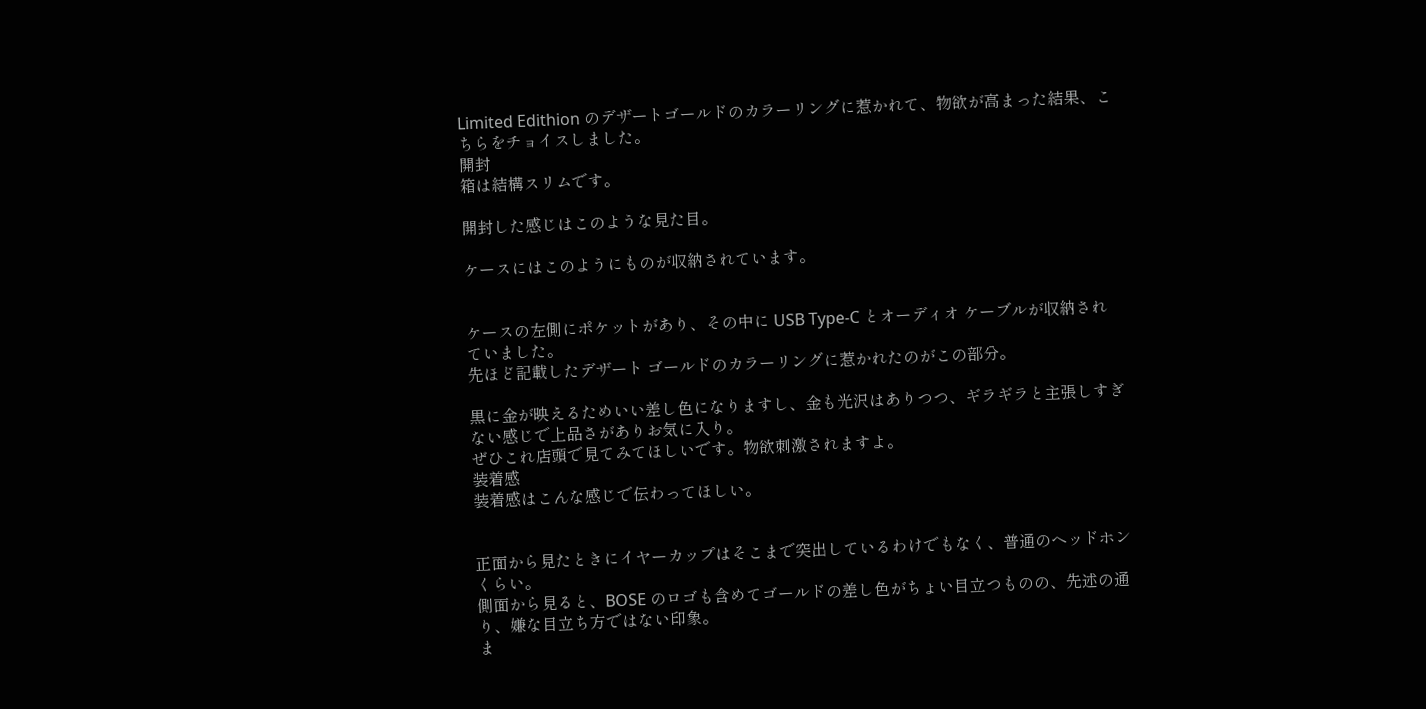Limited Edithion のデザートゴールドのカラーリングに惹かれて、物欲が高まった結果、こちらをチョイスしました。
開封
箱は結構スリムです。

開封した感じはこのような見た目。

ケースにはこのようにものが収納されています。


ケースの左側にポケットがあり、その中に USB Type-C とオーディオ ケーブルが収納されていました。
先ほど記載したデザート ゴールドのカラーリングに惹かれたのがこの部分。

黒に金が映えるためいい差し色になりますし、金も光沢はありつつ、ギラギラと主張しすぎない感じで上品さがありお気に入り。
ぜひこれ店頭で見てみてほしいです。物欲刺激されますよ。
装着感
装着感はこんな感じで伝わってほしい。


正面から見たときにイヤーカップはそこまで突出しているわけでもなく、普通のヘッドホンくらい。
側面から見ると、BOSE のロゴも含めてゴールドの差し色がちょい目立つものの、先述の通り、嫌な目立ち方ではない印象。
ま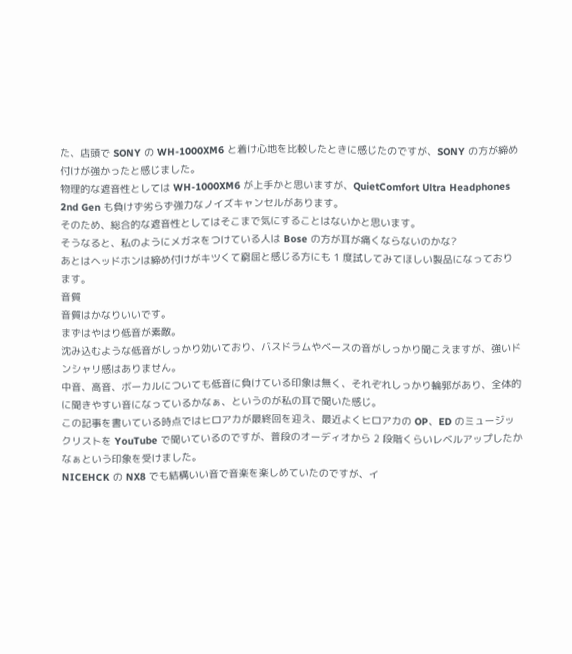た、店頭で SONY の WH-1000XM6 と着け心地を比較したときに感じたのですが、SONY の方が締め付けが強かったと感じました。
物理的な遮音性としては WH-1000XM6 が上手かと思いますが、QuietComfort Ultra Headphones 2nd Gen も負けず劣らず強力なノイズキャンセルがあります。
そのため、総合的な遮音性としてはそこまで気にすることはないかと思います。
そうなると、私のようにメガネをつけている人は Bose の方が耳が痛くならないのかな?
あとはヘッドホンは締め付けがキツくて窮屈と感じる方にも 1 度試してみてほしい製品になっております。
音質
音質はかなりいいです。
まずはやはり低音が素敵。
沈み込むような低音がしっかり効いており、バスドラムやベースの音がしっかり聞こえますが、強いドンシャリ感はありません。
中音、高音、ボーカルについても低音に負けている印象は無く、それぞれしっかり輪郭があり、全体的に聞きやすい音になっているかなぁ、というのが私の耳で聞いた感じ。
この記事を書いている時点ではヒロアカが最終回を迎え、最近よくヒロアカの OP、ED のミュージックリストを YouTube で聞いているのですが、普段のオーディオから 2 段階くらいレベルアップしたかなぁという印象を受けました。
NICEHCK の NX8 でも結構いい音で音楽を楽しめていたのですが、イ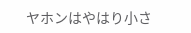ヤホンはやはり小さ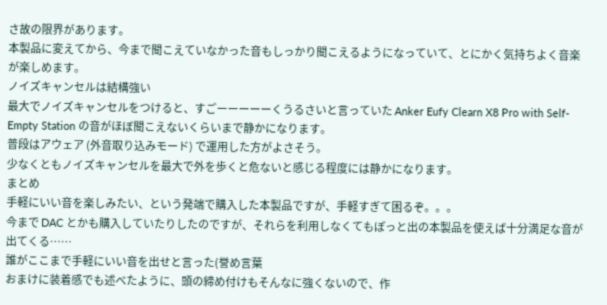さ故の限界があります。
本製品に変えてから、今まで聞こえていなかった音もしっかり聞こえるようになっていて、とにかく気持ちよく音楽が楽しめます。
ノイズキャンセルは結構強い
最大でノイズキャンセルをつけると、すごーーーーーくうるさいと言っていた Anker Eufy Clearn X8 Pro with Self-Empty Station の音がほぼ聞こえないくらいまで静かになります。
普段はアウェア (外音取り込みモード) で運用した方がよさそう。
少なくともノイズキャンセルを最大で外を歩くと危ないと感じる程度には静かになります。
まとめ
手軽にいい音を楽しみたい、という発端で購入した本製品ですが、手軽すぎて困るぞ。。。
今まで DAC とかも購入していたりしたのですが、それらを利用しなくてもぽっと出の本製品を使えば十分満足な音が出てくる……
誰がここまで手軽にいい音を出せと言った(誉め言葉
おまけに装着感でも述べたように、頭の締め付けもそんなに強くないので、作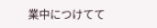業中につけてて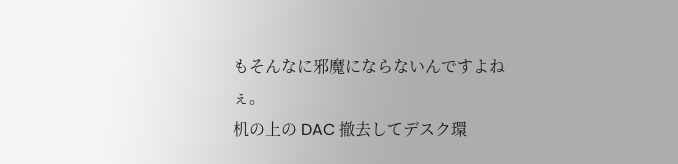もそんなに邪魔にならないんですよねぇ。
机の上の DAC 撤去してデスク環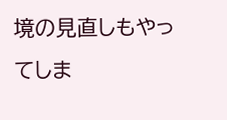境の見直しもやってしま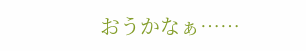おうかなぁ……